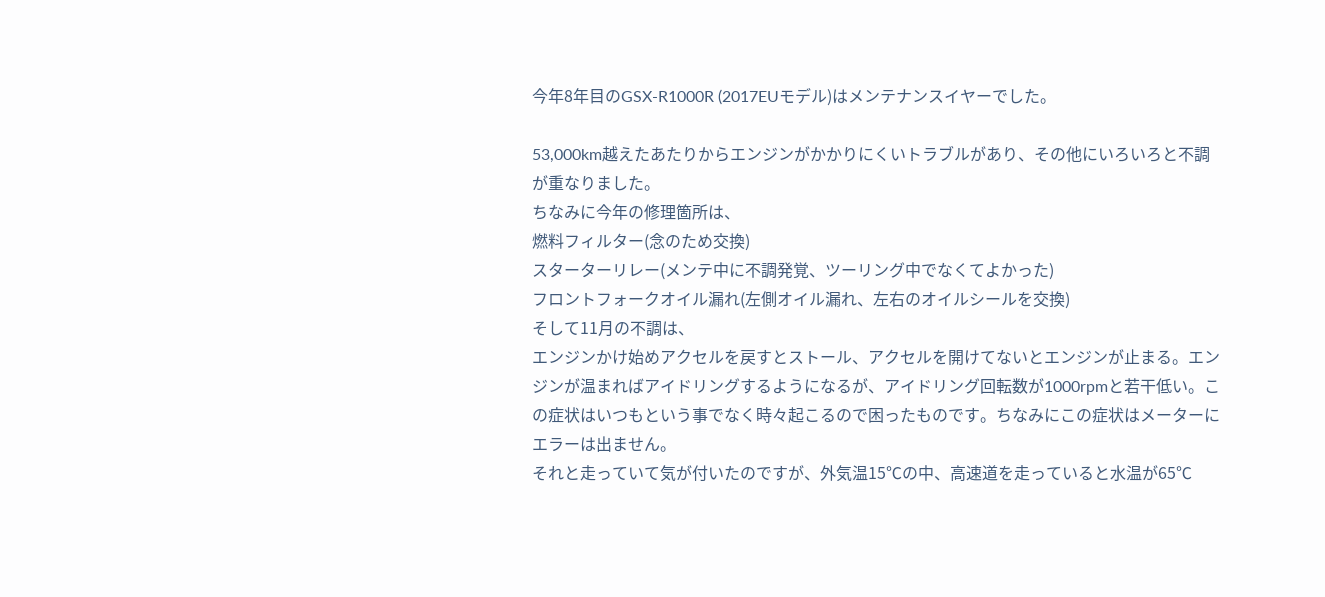今年8年目のGSX-R1000R (2017EUモデル)はメンテナンスイヤーでした。

53,000km越えたあたりからエンジンがかかりにくいトラブルがあり、その他にいろいろと不調が重なりました。
ちなみに今年の修理箇所は、
燃料フィルター(念のため交換)
スターターリレー(メンテ中に不調発覚、ツーリング中でなくてよかった)
フロントフォークオイル漏れ(左側オイル漏れ、左右のオイルシールを交換)
そして11月の不調は、
エンジンかけ始めアクセルを戻すとストール、アクセルを開けてないとエンジンが止まる。エンジンが温まればアイドリングするようになるが、アイドリング回転数が1000rpmと若干低い。この症状はいつもという事でなく時々起こるので困ったものです。ちなみにこの症状はメーターにエラーは出ません。
それと走っていて気が付いたのですが、外気温15℃の中、高速道を走っていると水温が65℃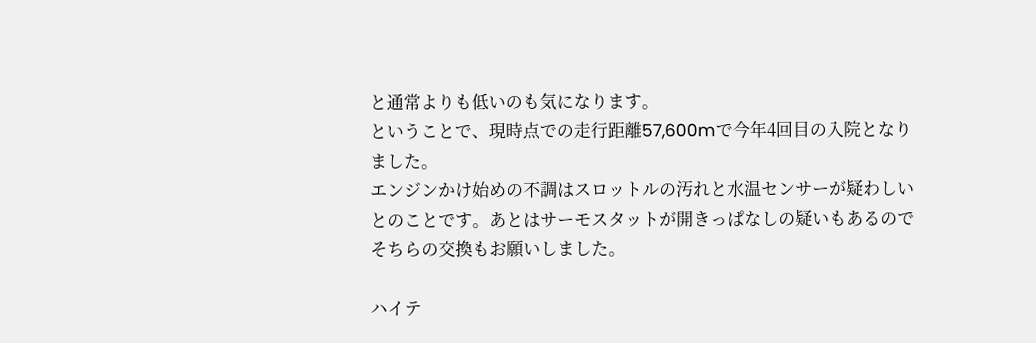と通常よりも低いのも気になります。
ということで、現時点での走行距離57,600mで今年4回目の入院となりました。
エンジンかけ始めの不調はスロットルの汚れと水温センサーが疑わしいとのことです。あとはサーモスタットが開きっぱなしの疑いもあるのでそちらの交換もお願いしました。

ハイテ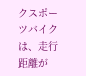クスポーツバイクは、走行距離が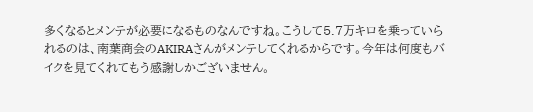多くなるとメンテが必要になるものなんですね。こうして5.7万キロを乗っていられるのは、南葉商会のAKIRAさんがメンテしてくれるからです。今年は何度もバイクを見てくれてもう感謝しかございません。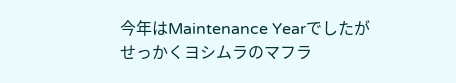今年はMaintenance Yearでしたが
せっかくヨシムラのマフラ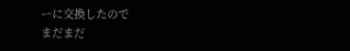ーに交換したので
まだまだ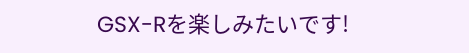GSX-Rを楽しみたいです!